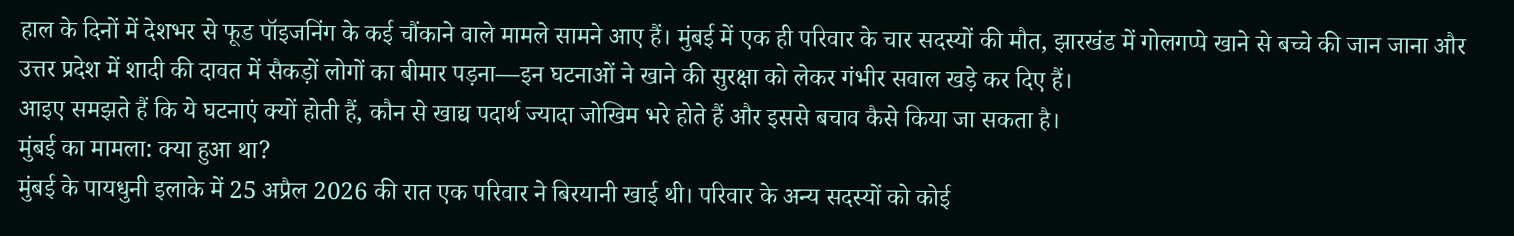हाल के दिनों में देशभर से फूड पॉइजनिंग के कई चौंकाने वाले मामले सामने आए हैं। मुंबई में एक ही परिवार के चार सदस्यों की मौत, झारखंड में गोलगप्पे खाने से बच्चे की जान जाना और उत्तर प्रदेश में शादी की दावत में सैकड़ों लोगों का बीमार पड़ना—इन घटनाओं ने खाने की सुरक्षा को लेकर गंभीर सवाल खड़े कर दिए हैं।
आइए समझते हैं कि ये घटनाएं क्यों होती हैं, कौन से खाद्य पदार्थ ज्यादा जोखिम भरे होते हैं और इससे बचाव कैसे किया जा सकता है।
मुंबई का मामला: क्या हुआ था?
मुंबई के पायधुनी इलाके में 25 अप्रैल 2026 की रात एक परिवार ने बिरयानी खाई थी। परिवार के अन्य सदस्यों को कोई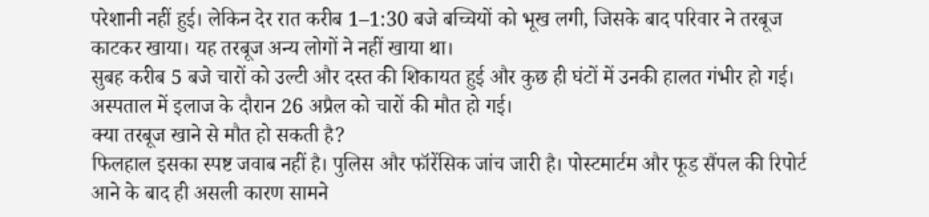परेशानी नहीं हुई। लेकिन देर रात करीब 1–1:30 बजे बच्चियों को भूख लगी, जिसके बाद परिवार ने तरबूज काटकर खाया। यह तरबूज अन्य लोगों ने नहीं खाया था।
सुबह करीब 5 बजे चारों को उल्टी और दस्त की शिकायत हुई और कुछ ही घंटों में उनकी हालत गंभीर हो गई। अस्पताल में इलाज के दौरान 26 अप्रैल को चारों की मौत हो गई।
क्या तरबूज खाने से मौत हो सकती है?
फिलहाल इसका स्पष्ट जवाब नहीं है। पुलिस और फॉरेंसिक जांच जारी है। पोस्टमार्टम और फूड सैंपल की रिपोर्ट आने के बाद ही असली कारण सामने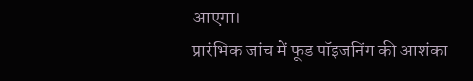आएगा।
प्रारंभिक जांच में फूड पॉइजनिंग की आशंका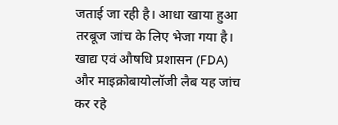जताई जा रही है। आधा खाया हुआ तरबूज जांच के लिए भेजा गया है। खाद्य एवं औषधि प्रशासन (FDA) और माइक्रोबायोलॉजी लैब यह जांच कर रहे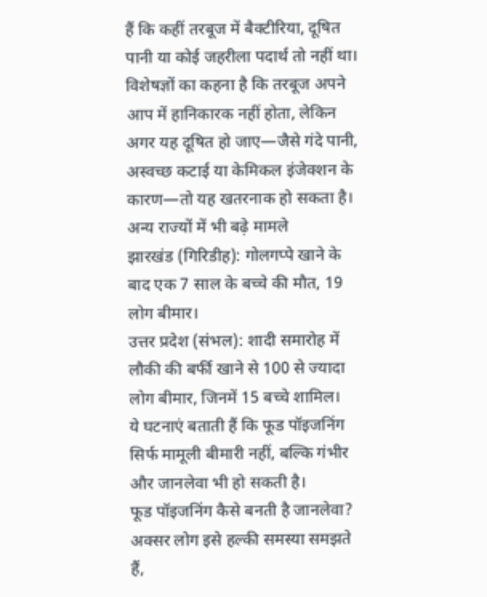हैं कि कहीं तरबूज में बैक्टीरिया, दूषित पानी या कोई जहरीला पदार्थ तो नहीं था।
विशेषज्ञों का कहना है कि तरबूज अपने आप में हानिकारक नहीं होता, लेकिन अगर यह दूषित हो जाए—जैसे गंदे पानी, अस्वच्छ कटाई या केमिकल इंजेक्शन के कारण—तो यह खतरनाक हो सकता है।
अन्य राज्यों में भी बढ़े मामले
झारखंड (गिरिडीह): गोलगप्पे खाने के बाद एक 7 साल के बच्चे की मौत, 19 लोग बीमार।
उत्तर प्रदेश (संभल): शादी समारोह में लौकी की बर्फी खाने से 100 से ज्यादा लोग बीमार, जिनमें 15 बच्चे शामिल।
ये घटनाएं बताती हैं कि फूड पॉइजनिंग सिर्फ मामूली बीमारी नहीं, बल्कि गंभीर और जानलेवा भी हो सकती है।
फूड पॉइजनिंग कैसे बनती है जानलेवा?
अक्सर लोग इसे हल्की समस्या समझते हैं,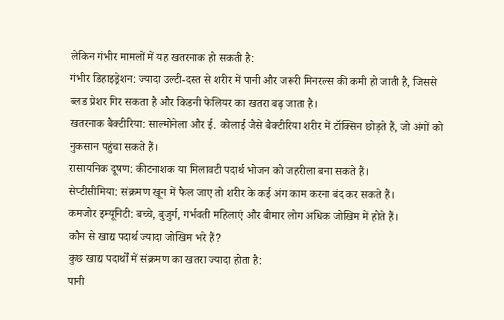लेकिन गंभीर मामलों में यह खतरनाक हो सकती है:
गंभीर डिहाइड्रेशन: ज्यादा उल्टी-दस्त से शरीर में पानी और जरूरी मिनरल्स की कमी हो जाती है, जिससे ब्लड प्रेशर गिर सकता है और किडनी फेलियर का खतरा बढ़ जाता है।
खतरनाक बैक्टीरिया: साल्मोनेला और ई. कोलाई जैसे बैक्टीरिया शरीर में टॉक्सिन छोड़ते हैं, जो अंगों को नुकसान पहुंचा सकते हैं।
रासायनिक दूषण: कीटनाशक या मिलावटी पदार्थ भोजन को जहरीला बना सकते हैं।
सेप्टीसीमिया: संक्रमण खून में फैल जाए तो शरीर के कई अंग काम करना बंद कर सकते हैं।
कमजोर इम्यूनिटी: बच्चे, बुजुर्ग, गर्भवती महिलाएं और बीमार लोग अधिक जोखिम में होते हैं।
कौन से खाद्य पदार्थ ज्यादा जोखिम भरे हैं?
कुछ खाद्य पदार्थों में संक्रमण का खतरा ज्यादा होता है:
पानी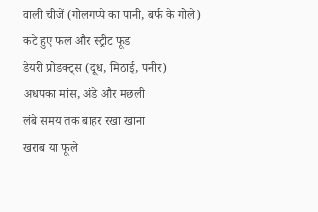वाली चीजें (गोलगप्पे का पानी, बर्फ के गोले)
कटे हुए फल और स्ट्रीट फूड
डेयरी प्रोडक्ट्स (दूध, मिठाई, पनीर)
अधपका मांस, अंडे और मछली
लंबे समय तक बाहर रखा खाना
खराब या फूले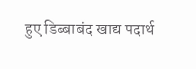हुए डिब्बाबंद खाद्य पदार्थ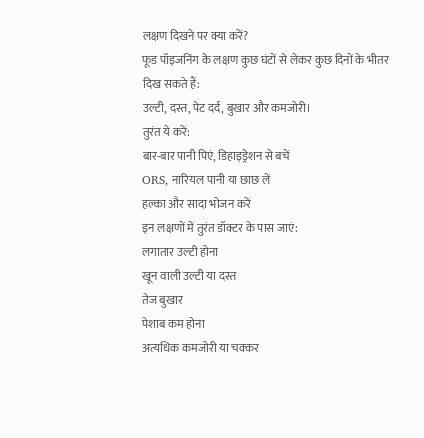लक्षण दिखने पर क्या करें?
फूड पॉइजनिंग के लक्षण कुछ घंटों से लेकर कुछ दिनों के भीतर दिख सकते हैं:
उल्टी, दस्त, पेट दर्द, बुखार और कमजोरी।
तुरंत ये करें:
बार-बार पानी पिएं, डिहाइड्रेशन से बचें
ORS, नारियल पानी या छाछ लें
हल्का और सादा भोजन करें
इन लक्षणों में तुरंत डॉक्टर के पास जाएं:
लगातार उल्टी होना
खून वाली उल्टी या दस्त
तेज बुखार
पेशाब कम होना
अत्यधिक कमजोरी या चक्कर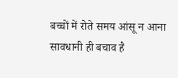बच्चों में रोते समय आंसू न आना
सावधानी ही बचाव है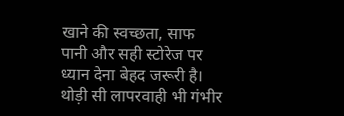खाने की स्वच्छता, साफ पानी और सही स्टोरेज पर ध्यान देना बेहद जरूरी है। थोड़ी सी लापरवाही भी गंभीर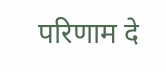परिणाम दे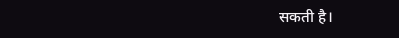सकती है।